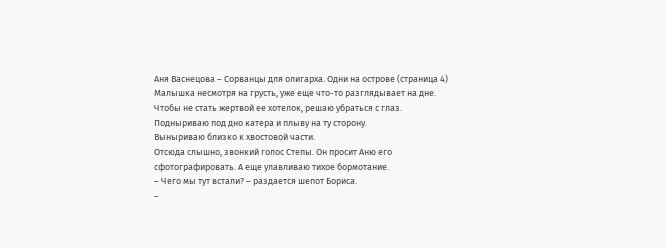Аня Васнецова – Сорванцы для олигарха. Одни на острове (страница 4)
Малышка несмотря на грусть, уже еще что-то разглядывает на дне.
Чтобы не стать жертвой ее хотелок, решаю убраться с глаз. Подныриваю под дно катера и плыву на ту сторону.
Выныриваю близко к хвостовой части.
Отсюда слышно, звонкий голос Степы. Он просит Аню его сфотографировать. А еще улавливаю тихое бормотание.
– Чего мы тут встали? – раздается шепот Бориса.
–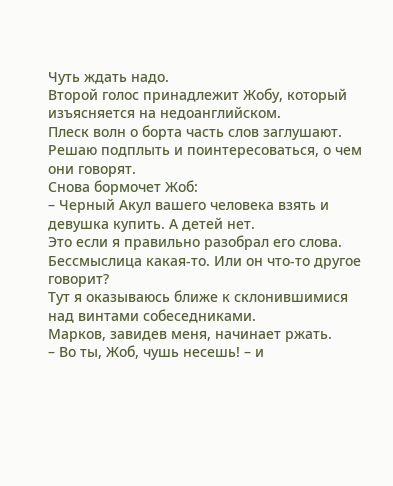Чуть ждать надо.
Второй голос принадлежит Жобу, который изъясняется на недоанглийском.
Плеск волн о борта часть слов заглушают.
Решаю подплыть и поинтересоваться, о чем они говорят.
Снова бормочет Жоб:
– Черный Акул вашего человека взять и девушка купить. А детей нет.
Это если я правильно разобрал его слова. Бессмыслица какая-то. Или он что-то другое говорит?
Тут я оказываюсь ближе к склонившимися над винтами собеседниками.
Марков, завидев меня, начинает ржать.
– Во ты, Жоб, чушь несешь! – и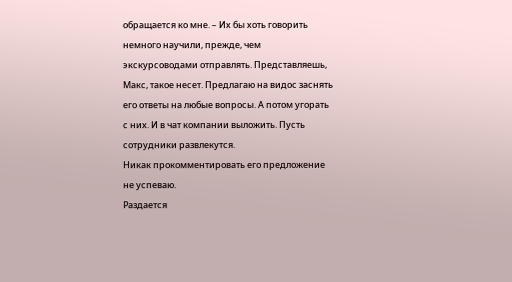обращается ко мне. – Их бы хоть говорить немного научили, прежде, чем экскурсоводами отправлять. Представляешь, Макс, такое несет. Предлагаю на видос заснять его ответы на любые вопросы. А потом угорать с них. И в чат компании выложить. Пусть сотрудники развлекутся.
Никак прокомментировать его предложение не успеваю.
Раздается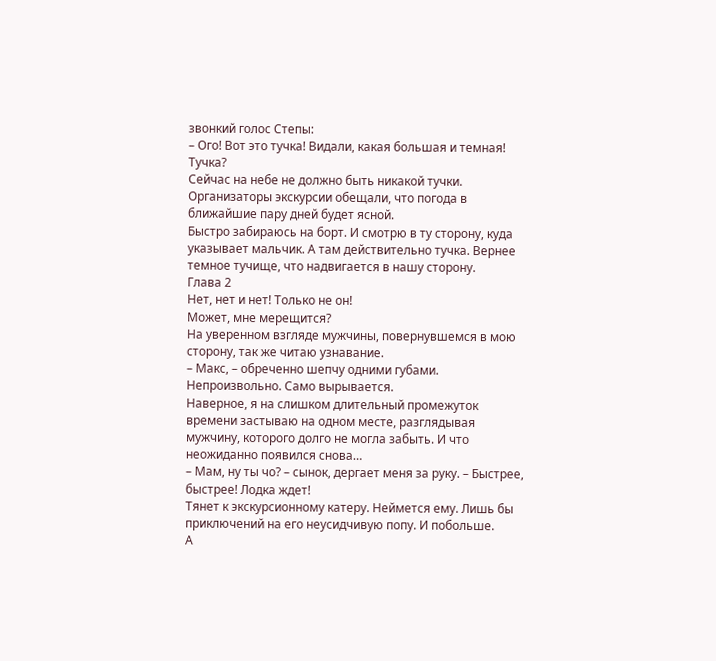звонкий голос Степы:
– Ого! Вот это тучка! Видали, какая большая и темная!
Тучка?
Сейчас на небе не должно быть никакой тучки. Организаторы экскурсии обещали, что погода в ближайшие пару дней будет ясной.
Быстро забираюсь на борт. И смотрю в ту сторону, куда указывает мальчик. А там действительно тучка. Вернее темное тучище, что надвигается в нашу сторону.
Глава 2
Нет, нет и нет! Только не он!
Может, мне мерещится?
На уверенном взгляде мужчины, повернувшемся в мою сторону, так же читаю узнавание.
– Макс, – обреченно шепчу одними губами. Непроизвольно. Само вырывается.
Наверное, я на слишком длительный промежуток времени застываю на одном месте, разглядывая мужчину, которого долго не могла забыть. И что неожиданно появился снова…
– Мам, ну ты чо? – сынок, дергает меня за руку. – Быстрее, быстрее! Лодка ждет!
Тянет к экскурсионному катеру. Неймется ему. Лишь бы приключений на его неусидчивую попу. И побольше.
А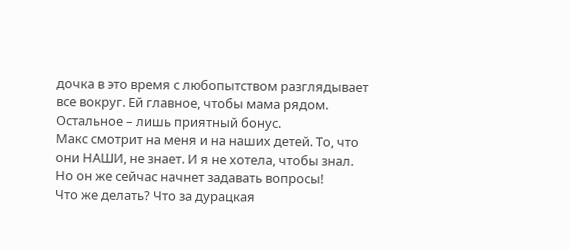дочка в это время с любопытством разглядывает все вокруг. Ей главное, чтобы мама рядом. Остальное – лишь приятный бонус.
Макс смотрит на меня и на наших детей. То, что они НАШИ, не знает. И я не хотела, чтобы знал.
Но он же сейчас начнет задавать вопросы!
Что же делать? Что за дурацкая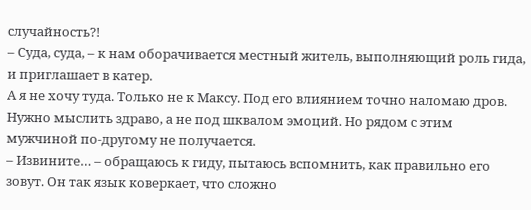случайность?!
– Суда, суда, – к нам оборачивается местный житель, выполняющий роль гида, и приглашает в катер.
А я не хочу туда. Только не к Максу. Под его влиянием точно наломаю дров. Нужно мыслить здраво, а не под шквалом эмоций. Но рядом с этим мужчиной по-другому не получается.
– Извините… – обращаюсь к гиду, пытаюсь вспомнить, как правильно его зовут. Он так язык коверкает, что сложно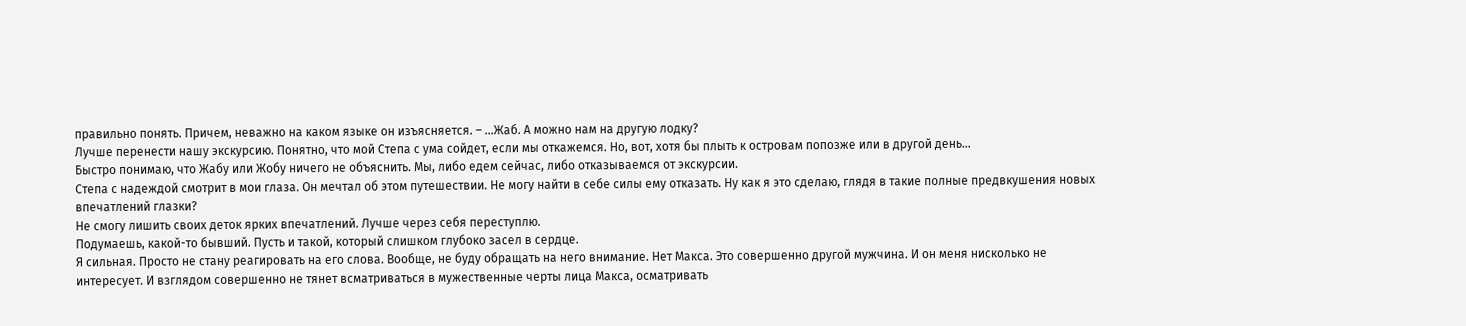правильно понять. Причем, неважно на каком языке он изъясняется. – …Жаб. А можно нам на другую лодку?
Лучше перенести нашу экскурсию. Понятно, что мой Степа с ума сойдет, если мы откажемся. Но, вот, хотя бы плыть к островам попозже или в другой день…
Быстро понимаю, что Жабу или Жобу ничего не объяснить. Мы, либо едем сейчас, либо отказываемся от экскурсии.
Степа с надеждой смотрит в мои глаза. Он мечтал об этом путешествии. Не могу найти в себе силы ему отказать. Ну как я это сделаю, глядя в такие полные предвкушения новых впечатлений глазки?
Не смогу лишить своих деток ярких впечатлений. Лучше через себя переступлю.
Подумаешь, какой-то бывший. Пусть и такой, который слишком глубоко засел в сердце.
Я сильная. Просто не стану реагировать на его слова. Вообще, не буду обращать на него внимание. Нет Макса. Это совершенно другой мужчина. И он меня нисколько не интересует. И взглядом совершенно не тянет всматриваться в мужественные черты лица Макса, осматривать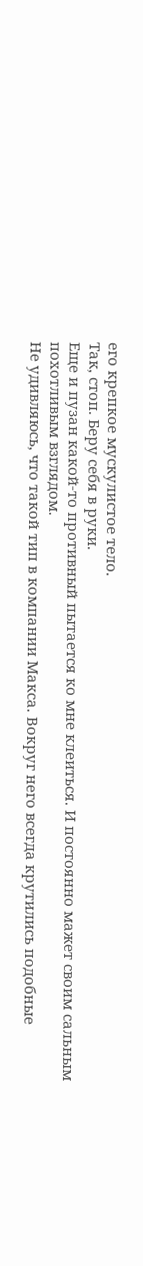его крепкое мускулистое тело.
Так, стоп. Беру себя в руки.
Еще и пузан какой-то противный пытается ко мне клеиться. И постоянно мажет своим сальным похотливым взглядом.
Не удивляюсь, что такой тип в компании Макса. Вокруг него всегда крутились подобные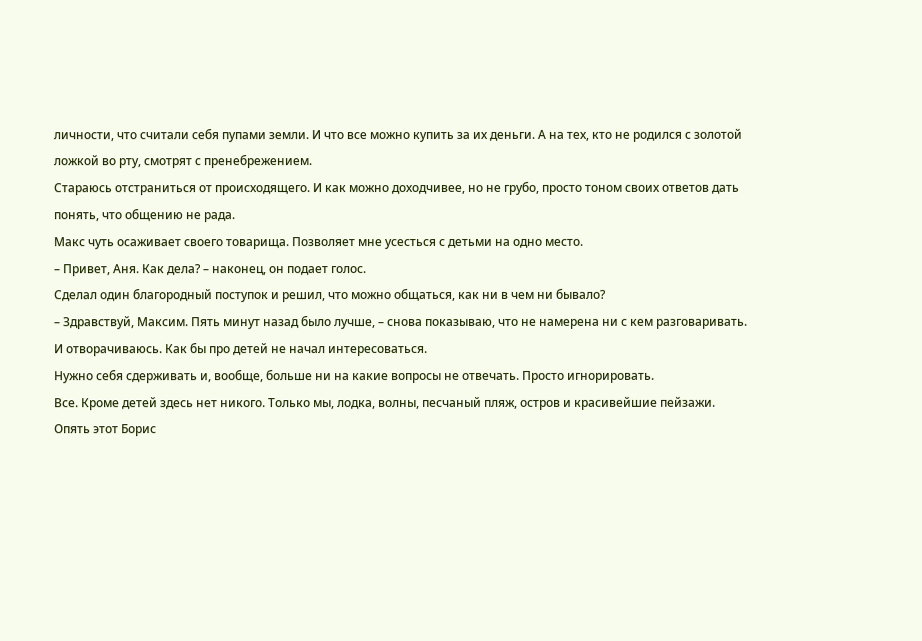личности, что считали себя пупами земли. И что все можно купить за их деньги. А на тех, кто не родился с золотой ложкой во рту, смотрят с пренебрежением.
Стараюсь отстраниться от происходящего. И как можно доходчивее, но не грубо, просто тоном своих ответов дать понять, что общению не рада.
Макс чуть осаживает своего товарища. Позволяет мне усесться с детьми на одно место.
– Привет, Аня. Как дела? – наконец, он подает голос.
Сделал один благородный поступок и решил, что можно общаться, как ни в чем ни бывало?
– Здравствуй, Максим. Пять минут назад было лучше, – снова показываю, что не намерена ни с кем разговаривать.
И отворачиваюсь. Как бы про детей не начал интересоваться.
Нужно себя сдерживать и, вообще, больше ни на какие вопросы не отвечать. Просто игнорировать.
Все. Кроме детей здесь нет никого. Только мы, лодка, волны, песчаный пляж, остров и красивейшие пейзажи.
Опять этот Борис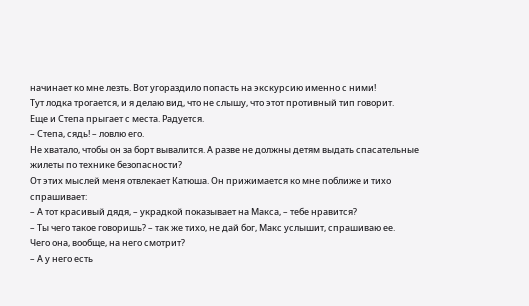начинает ко мне лезть. Вот угораздило попасть на экскурсию именно с ними!
Тут лодка трогается, и я делаю вид, что не слышу, что этот противный тип говорит.
Еще и Степа прыгает с места. Радуется.
– Степа, сядь! – ловлю его.
Не хватало, чтобы он за борт вывалится. А разве не должны детям выдать спасательные жилеты по технике безопасности?
От этих мыслей меня отвлекает Катюша. Он прижимается ко мне поближе и тихо спрашивает:
– А тот красивый дядя, – украдкой показывает на Макса, – тебе нравится?
– Ты чего такое говоришь? – так же тихо, не дай бог, Макс услышит, спрашиваю ее.
Чего она, вообще, на него смотрит?
– А у него есть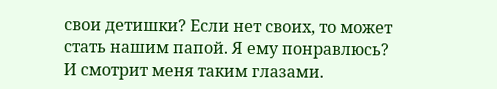свои детишки? Если нет своих, то может стать нашим папой. Я ему понравлюсь?
И смотрит меня таким глазами.